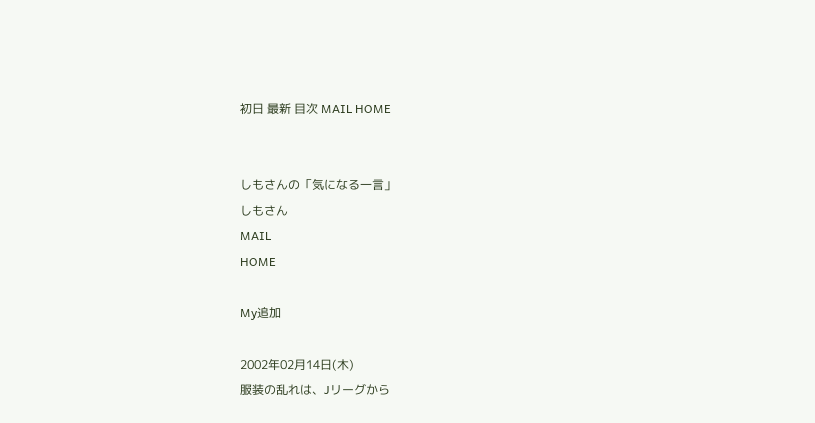初日 最新 目次 MAIL HOME


しもさんの「気になる一言」
しもさん
MAIL
HOME

My追加

2002年02月14日(木)
服装の乱れは、Jリーグから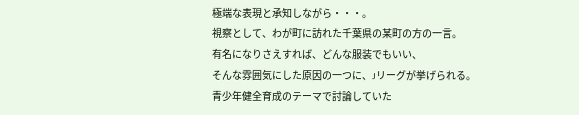極端な表現と承知しながら・・・。
視察として、わが町に訪れた千葉県の某町の方の一言。
有名になりさえすれば、どんな服装でもいい、
そんな雰囲気にした原因の一つに、Jリーグが挙げられる。
青少年健全育成のテーマで討論していた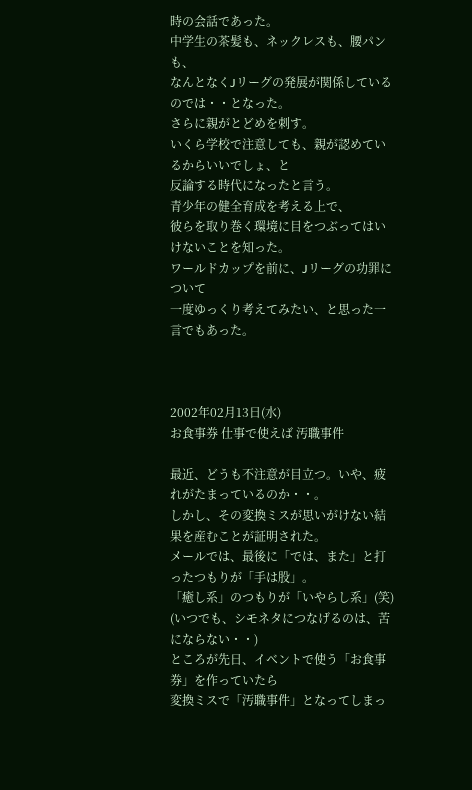時の会話であった。
中学生の茶髪も、ネックレスも、腰パンも、
なんとなくJリーグの発展が関係しているのでは・・となった。
さらに親がとどめを刺す。
いくら学校で注意しても、親が認めているからいいでしょ、と
反論する時代になったと言う。
青少年の健全育成を考える上で、
彼らを取り巻く環境に目をつぶってはいけないことを知った。
ワールドカップを前に、Jリーグの功罪について
一度ゆっくり考えてみたい、と思った一言でもあった。



2002年02月13日(水)
お食事券 仕事で使えば 汚職事件

最近、どうも不注意が目立つ。いや、疲れがたまっているのか・・。
しかし、その変換ミスが思いがけない結果を産むことが証明された。
メールでは、最後に「では、また」と打ったつもりが「手は股」。
「癒し系」のつもりが「いやらし系」(笑)
(いつでも、シモネタにつなげるのは、苦にならない・・)
ところが先日、イベントで使う「お食事券」を作っていたら
変換ミスで「汚職事件」となってしまっ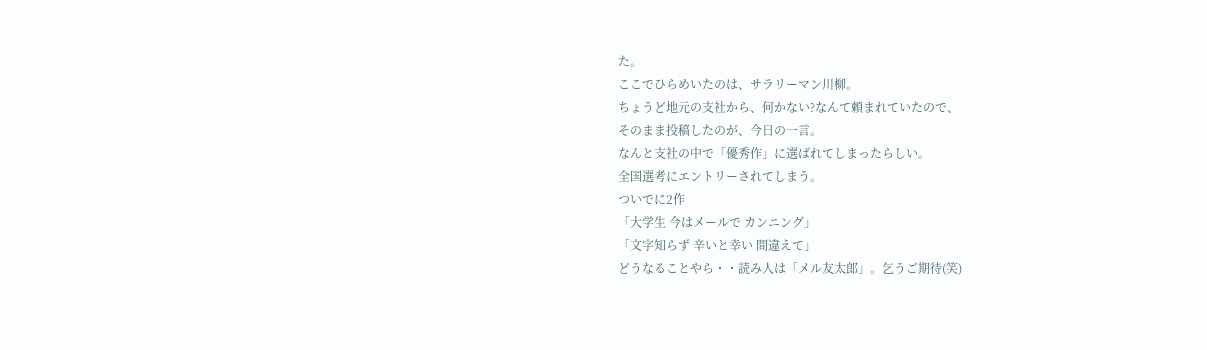た。
ここでひらめいたのは、サラリーマン川柳。
ちょうど地元の支社から、何かない?なんて頼まれていたので、
そのまま投稿したのが、今日の一言。
なんと支社の中で「優秀作」に選ばれてしまったらしい。
全国選考にエントリーされてしまう。
ついでに2作
「大学生 今はメールで カンニング」
「文字知らず 辛いと幸い 間違えて」
どうなることやら・・読み人は「メル友太郎」。乞うご期待(笑)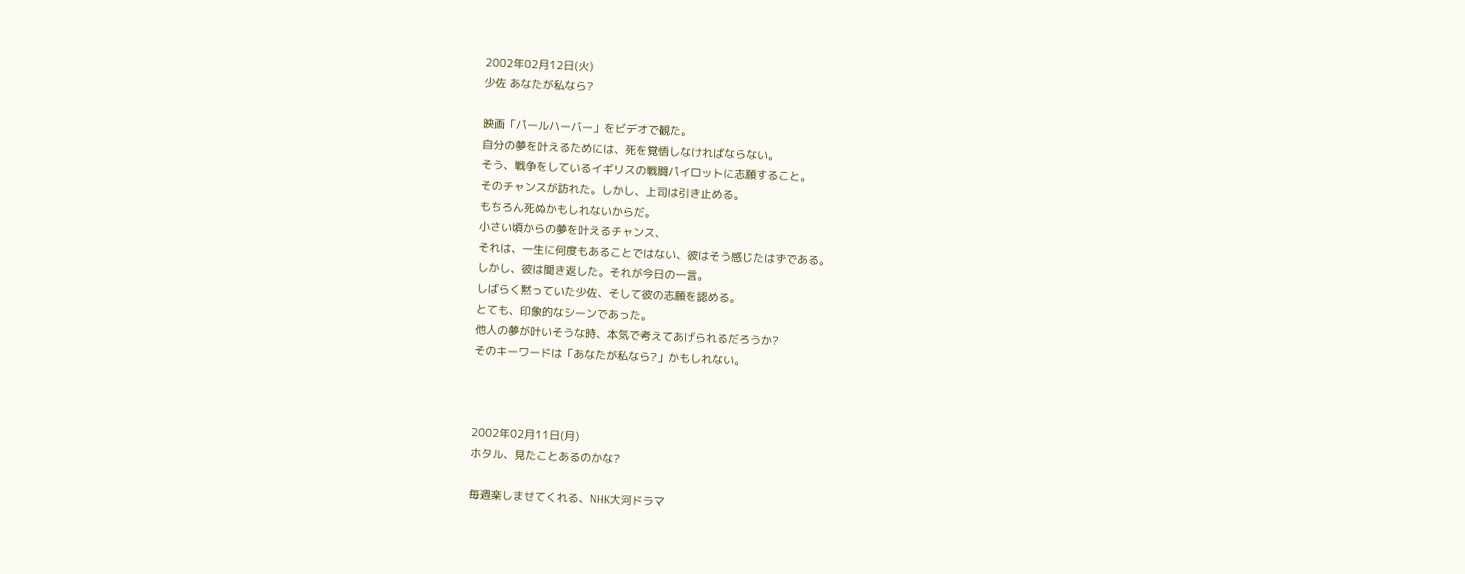2002年02月12日(火)
少佐 あなたが私なら?

映画「パールハーバー」をビデオで観た。
自分の夢を叶えるためには、死を覚悟しなければならない。
そう、戦争をしているイギリスの戦闘パイロットに志願すること。
そのチャンスが訪れた。しかし、上司は引き止める。
もちろん死ぬかもしれないからだ。
小さい頃からの夢を叶えるチャンス、
それは、一生に何度もあることではない、彼はそう感じたはずである。
しかし、彼は聞き返した。それが今日の一言。
しばらく黙っていた少佐、そして彼の志願を認める。
とても、印象的なシーンであった。
他人の夢が叶いそうな時、本気で考えてあげられるだろうか?
そのキーワードは「あなたが私なら?」かもしれない。



2002年02月11日(月)
ホタル、見たことあるのかな?

毎週楽しませてくれる、NHK大河ドラマ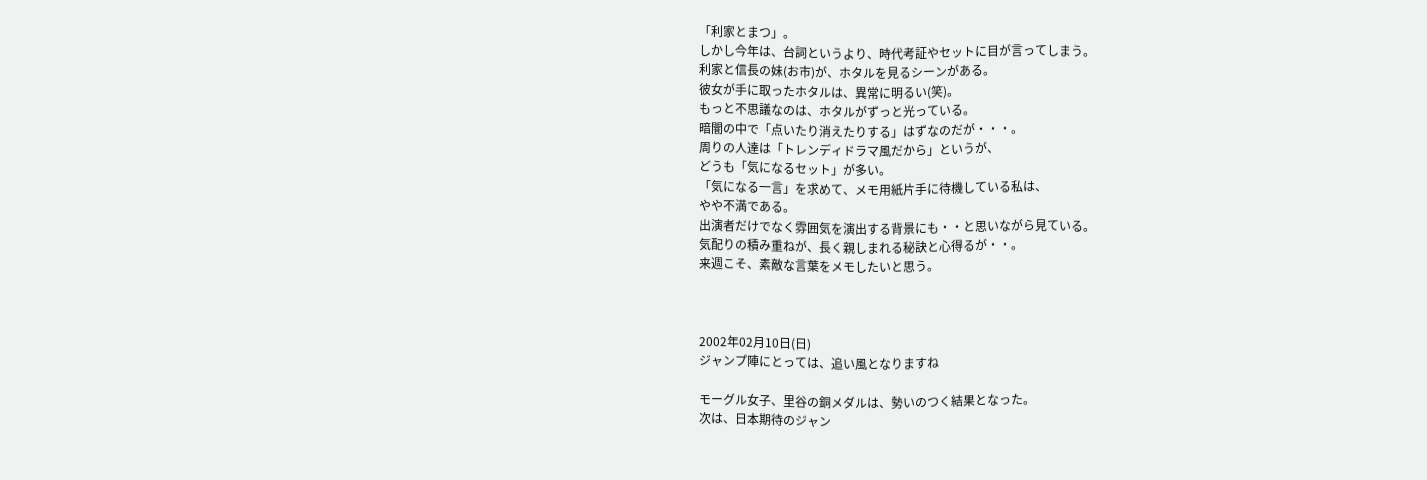「利家とまつ」。
しかし今年は、台詞というより、時代考証やセットに目が言ってしまう。
利家と信長の妹(お市)が、ホタルを見るシーンがある。
彼女が手に取ったホタルは、異常に明るい(笑)。
もっと不思議なのは、ホタルがずっと光っている。
暗闇の中で「点いたり消えたりする」はずなのだが・・・。
周りの人達は「トレンディドラマ風だから」というが、
どうも「気になるセット」が多い。
「気になる一言」を求めて、メモ用紙片手に待機している私は、
やや不満である。
出演者だけでなく雰囲気を演出する背景にも・・と思いながら見ている。
気配りの積み重ねが、長く親しまれる秘訣と心得るが・・。
来週こそ、素敵な言葉をメモしたいと思う。



2002年02月10日(日)
ジャンプ陣にとっては、追い風となりますね

モーグル女子、里谷の銅メダルは、勢いのつく結果となった。
次は、日本期待のジャン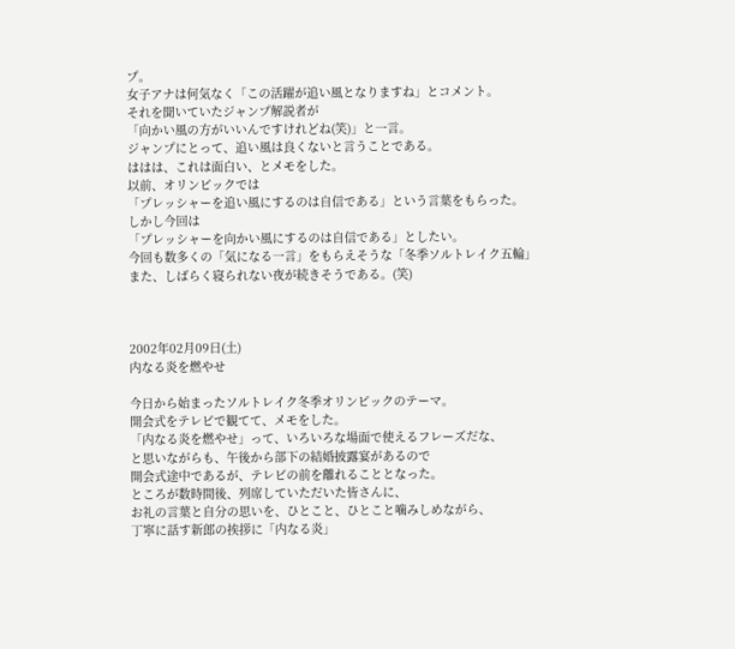プ。
女子アナは何気なく「この活躍が追い風となりますね」とコメント。
それを聞いていたジャンプ解説者が
「向かい風の方がいいんですけれどね(笑)」と一言。
ジャンプにとって、追い風は良くないと言うことである。
ははは、これは面白い、とメモをした。
以前、オリンピックでは
「プレッシャーを追い風にするのは自信である」という言葉をもらった。
しかし今回は
「プレッシャーを向かい風にするのは自信である」としたい。
今回も数多くの「気になる一言」をもらえそうな「冬季ソルトレイク五輪」
また、しばらく寝られない夜が続きそうである。(笑)



2002年02月09日(土)
内なる炎を燃やせ

今日から始まったソルトレイク冬季オリンピックのテーマ。
開会式をテレビで観てて、メモをした。
「内なる炎を燃やせ」って、いろいろな場面で使えるフレーズだな、
と思いながらも、午後から部下の結婚披露宴があるので
開会式途中であるが、テレビの前を離れることとなった。
ところが数時間後、列席していただいた皆さんに、
お礼の言葉と自分の思いを、ひとこと、ひとこと噛みしめながら、
丁寧に話す新郎の挨拶に「内なる炎」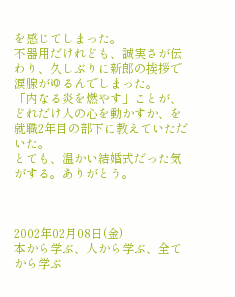を感じてしまった。
不器用だけれども、誠実さが伝わり、久しぶりに新郎の挨拶で
涙腺がゆるんでしまった。
「内なる炎を燃やす」ことが、どれだけ人の心を動かすか、を
就職2年目の部下に教えていただいた。
とても、温かい結婚式だった気がする。ありがとう。



2002年02月08日(金)
本から学ぶ、人から学ぶ、全てから学ぶ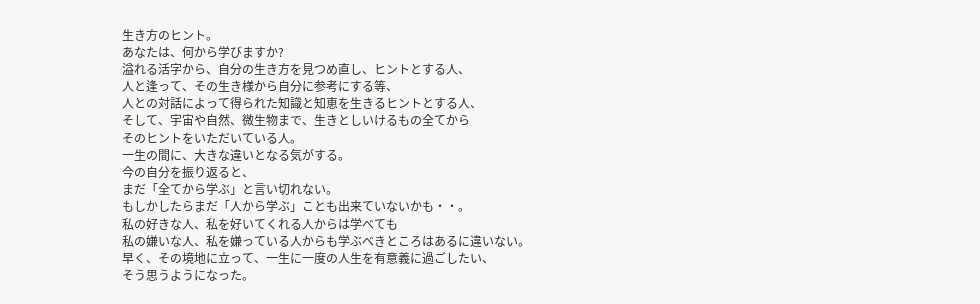生き方のヒント。
あなたは、何から学びますか?
溢れる活字から、自分の生き方を見つめ直し、ヒントとする人、
人と逢って、その生き様から自分に参考にする等、
人との対話によって得られた知識と知恵を生きるヒントとする人、
そして、宇宙や自然、微生物まで、生きとしいけるもの全てから
そのヒントをいただいている人。
一生の間に、大きな違いとなる気がする。
今の自分を振り返ると、
まだ「全てから学ぶ」と言い切れない。
もしかしたらまだ「人から学ぶ」ことも出来ていないかも・・。
私の好きな人、私を好いてくれる人からは学べても
私の嫌いな人、私を嫌っている人からも学ぶべきところはあるに違いない。
早く、その境地に立って、一生に一度の人生を有意義に過ごしたい、
そう思うようになった。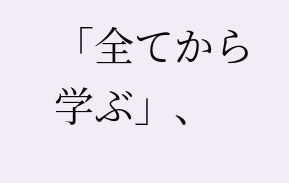「全てから学ぶ」、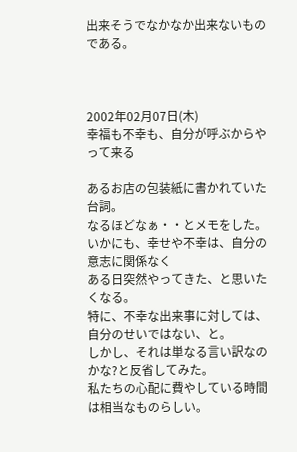出来そうでなかなか出来ないものである。



2002年02月07日(木)
幸福も不幸も、自分が呼ぶからやって来る

あるお店の包装紙に書かれていた台詞。
なるほどなぁ・・とメモをした。
いかにも、幸せや不幸は、自分の意志に関係なく
ある日突然やってきた、と思いたくなる。
特に、不幸な出来事に対しては、自分のせいではない、と。
しかし、それは単なる言い訳なのかな?と反省してみた。
私たちの心配に費やしている時間は相当なものらしい。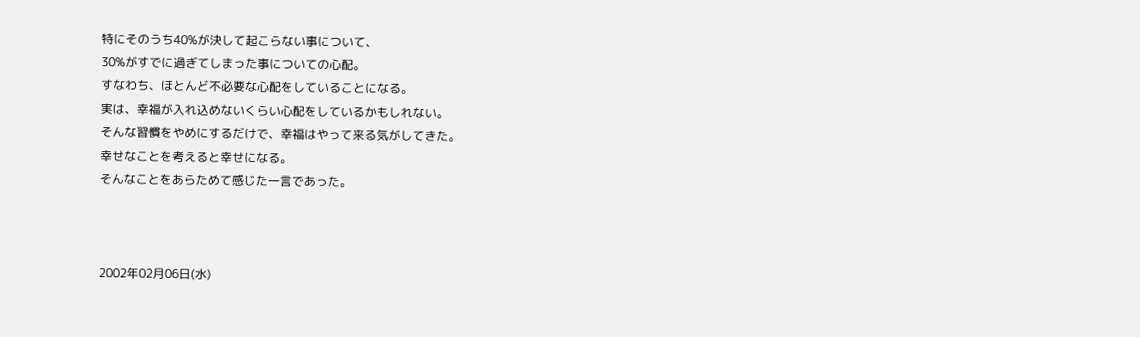特にそのうち40%が決して起こらない事について、
30%がすでに過ぎてしまった事についての心配。
すなわち、ほとんど不必要な心配をしていることになる。
実は、幸福が入れ込めないくらい心配をしているかもしれない。
そんな習慣をやめにするだけで、幸福はやって来る気がしてきた。
幸せなことを考えると幸せになる。
そんなことをあらためて感じた一言であった。



2002年02月06日(水)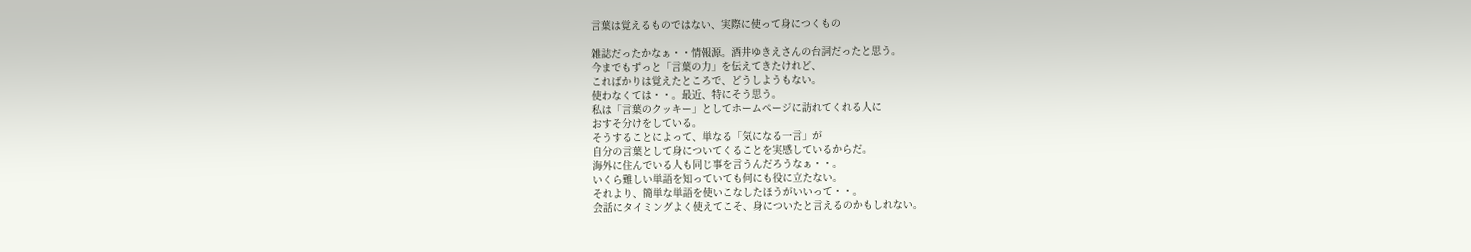言葉は覚えるものではない、実際に使って身につくもの

雑誌だったかなぁ・・情報源。酒井ゆきえさんの台詞だったと思う。
今までもずっと「言葉の力」を伝えてきたけれど、
こればかりは覚えたところで、どうしようもない。
使わなくては・・。最近、特にそう思う。
私は「言葉のクッキー」としてホームページに訪れてくれる人に
おすそ分けをしている。
そうすることによって、単なる「気になる一言」が
自分の言葉として身についてくることを実感しているからだ。
海外に住んでいる人も同じ事を言うんだろうなぁ・・。
いくら難しい単語を知っていても何にも役に立たない。
それより、簡単な単語を使いこなしたほうがいいって・・。
会話にタイミングよく使えてこそ、身についたと言えるのかもしれない。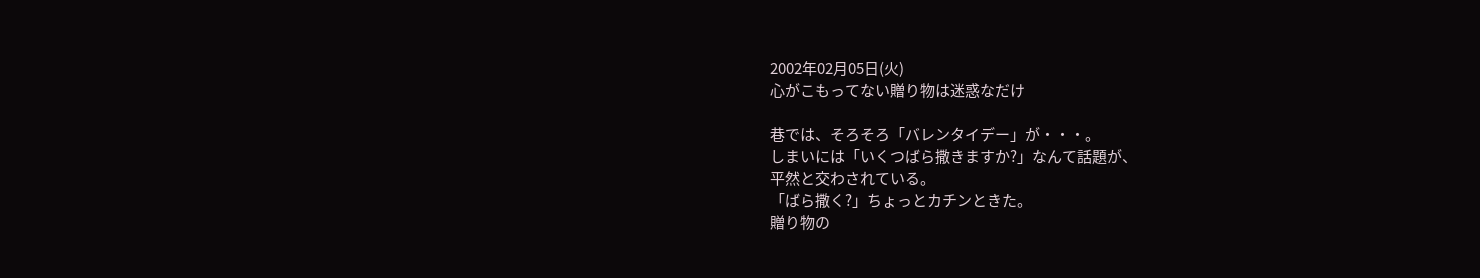2002年02月05日(火)
心がこもってない贈り物は迷惑なだけ

巷では、そろそろ「バレンタイデー」が・・・。
しまいには「いくつばら撒きますか?」なんて話題が、
平然と交わされている。
「ばら撒く?」ちょっとカチンときた。
贈り物の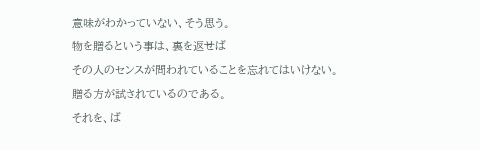意味がわかっていない、そう思う。
物を贈るという事は、裏を返せば
その人のセンスが問われていることを忘れてはいけない。
贈る方が試されているのである。
それを、ば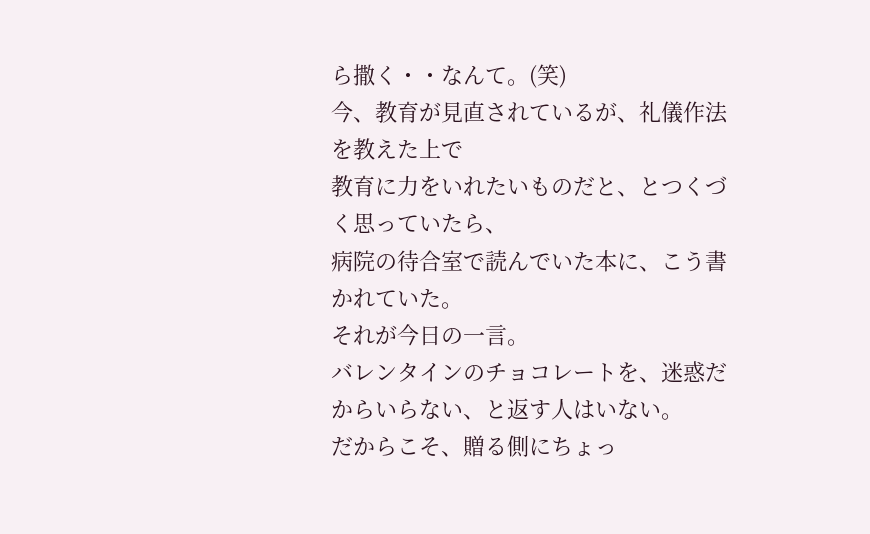ら撒く・・なんて。(笑)
今、教育が見直されているが、礼儀作法を教えた上で
教育に力をいれたいものだと、とつくづく思っていたら、
病院の待合室で読んでいた本に、こう書かれていた。
それが今日の一言。
バレンタインのチョコレートを、迷惑だからいらない、と返す人はいない。
だからこそ、贈る側にちょっ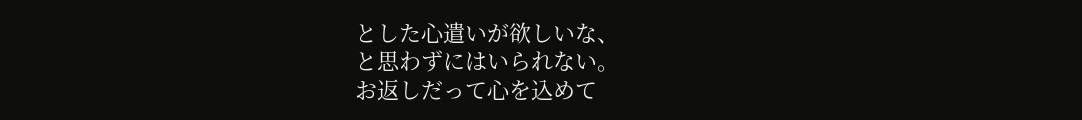とした心遣いが欲しいな、
と思わずにはいられない。
お返しだって心を込めて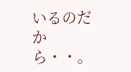いるのだから・・。